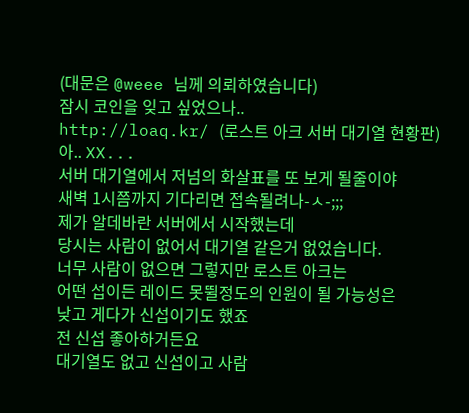(대문은 @weee 님께 의뢰하였습니다)
잠시 코인을 잊고 싶었으나..
http://loaq.kr/ (로스트 아크 서버 대기열 현황판)
아.. XX...
서버 대기열에서 저넘의 화살표를 또 보게 될줄이야
새벽 1시쯤까지 기다리면 접속될려나-ㅅ-;;;
제가 알데바란 서버에서 시작했는데
당시는 사람이 없어서 대기열 같은거 없었습니다.
너무 사람이 없으면 그렇지만 로스트 아크는
어떤 섭이든 레이드 못뛸정도의 인원이 될 가능성은
낮고 게다가 신섭이기도 했죠
전 신섭 좋아하거든요
대기열도 없고 신섭이고 사람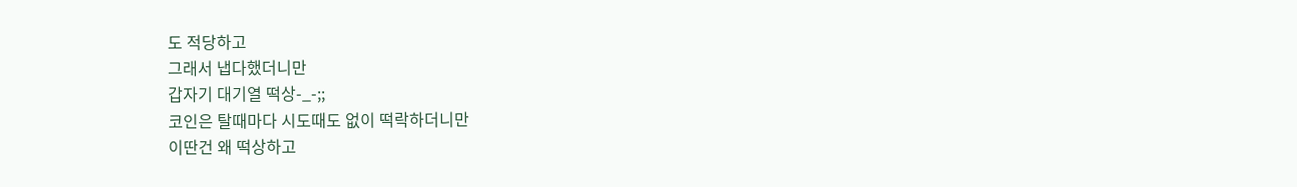도 적당하고
그래서 냅다했더니만
갑자기 대기열 떡상-_-;;
코인은 탈때마다 시도때도 없이 떡락하더니만
이딴건 왜 떡상하고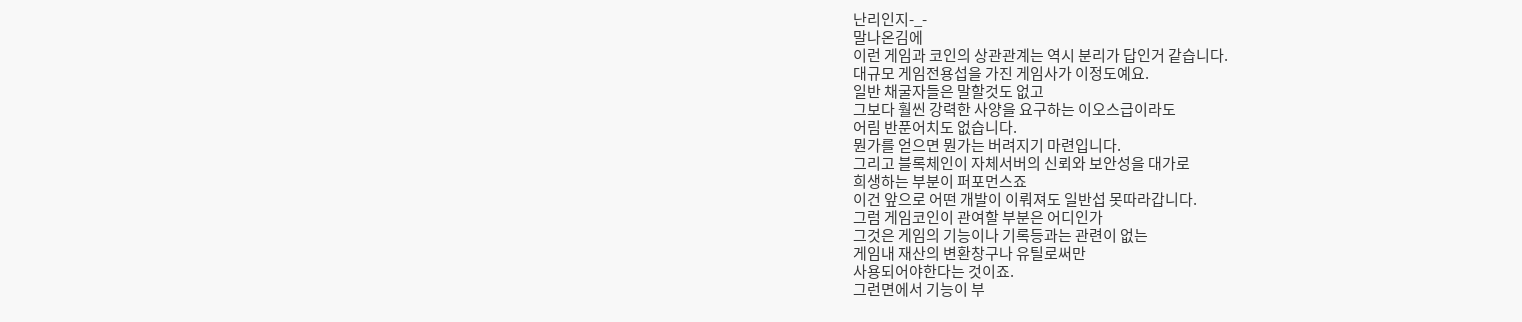난리인지-_-
말나온김에
이런 게임과 코인의 상관관계는 역시 분리가 답인거 같습니다.
대규모 게임전용섭을 가진 게임사가 이정도예요.
일반 채굴자들은 말할것도 없고
그보다 훨씬 강력한 사양을 요구하는 이오스급이라도
어림 반푼어치도 없습니다.
뭔가를 얻으면 뭔가는 버려지기 마련입니다.
그리고 블록체인이 자체서버의 신뢰와 보안성을 대가로
희생하는 부분이 퍼포먼스죠
이건 앞으로 어떤 개발이 이뤄져도 일반섭 못따라갑니다.
그럼 게임코인이 관여할 부분은 어디인가
그것은 게임의 기능이나 기록등과는 관련이 없는
게임내 재산의 변환창구나 유틸로써만
사용되어야한다는 것이죠.
그런면에서 기능이 부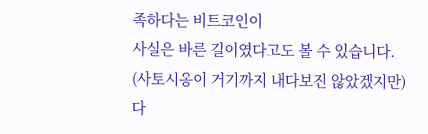족하다는 비트코인이
사실은 바른 길이였다고도 볼 수 있습니다.
(사토시옹이 거기까지 내다보진 않았겠지만)
다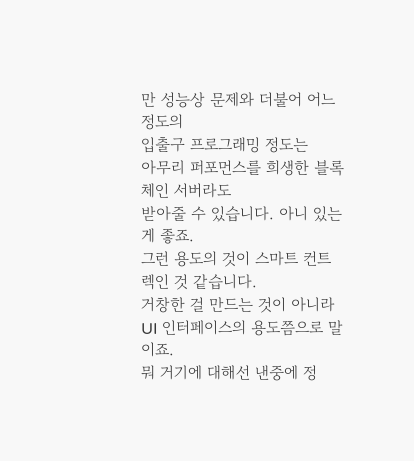만 성능상 문제와 더불어 어느정도의
입출구 프로그래밍 정도는
아무리 퍼포먼스를 희생한 블록체인 서버라도
받아줄 수 있습니다. 아니 있는게 좋죠.
그런 용도의 것이 스마트 컨트렉인 것 같습니다.
거창한 걸 만드는 것이 아니라
UI 인터페이스의 용도쯤으로 말이죠.
뭐 거기에 대해선 낸중에 정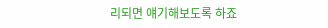리되면 얘기해보도록 하죠